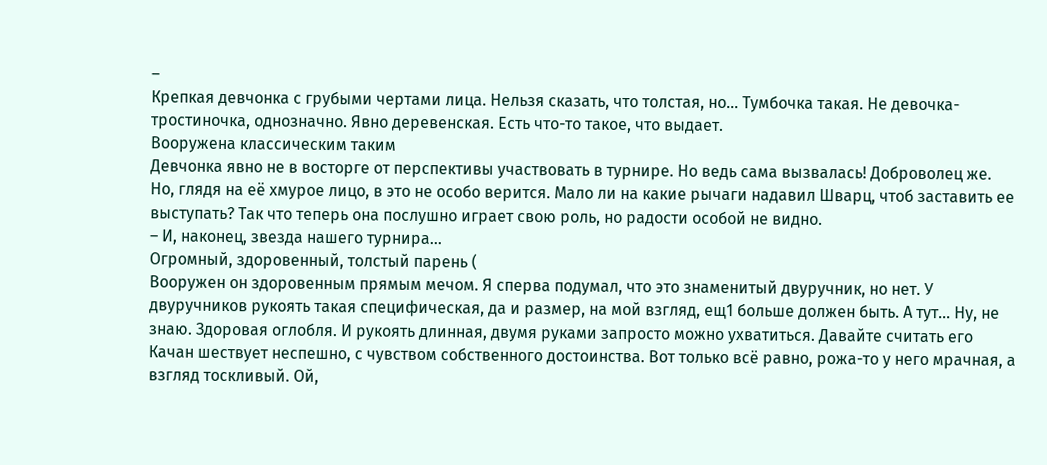–
Крепкая девчонка с грубыми чертами лица. Нельзя сказать, что толстая, но... Тумбочка такая. Не девочка-тростиночка, однозначно. Явно деревенская. Есть что-то такое, что выдает.
Вооружена классическим таким
Девчонка явно не в восторге от перспективы участвовать в турнире. Но ведь сама вызвалась! Доброволец же. Но, глядя на её хмурое лицо, в это не особо верится. Мало ли на какие рычаги надавил Шварц, чтоб заставить ее выступать? Так что теперь она послушно играет свою роль, но радости особой не видно.
– И, наконец, звезда нашего турнира...
Огромный, здоровенный, толстый парень (
Вооружен он здоровенным прямым мечом. Я сперва подумал, что это знаменитый двуручник, но нет. У двуручников рукоять такая специфическая, да и размер, на мой взгляд, ещ1 больше должен быть. А тут... Ну, не знаю. Здоровая оглобля. И рукоять длинная, двумя руками запросто можно ухватиться. Давайте считать его
Качан шествует неспешно, с чувством собственного достоинства. Вот только всё равно, рожа-то у него мрачная, а взгляд тоскливый. Ой,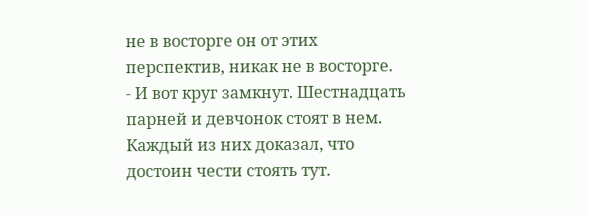не в восторге он от этих перспектив, никак не в восторге.
- И вот круг замкнут. Шестнадцать парней и девчонок стоят в нем. Каждый из них доказал, что достоин чести стоять тут.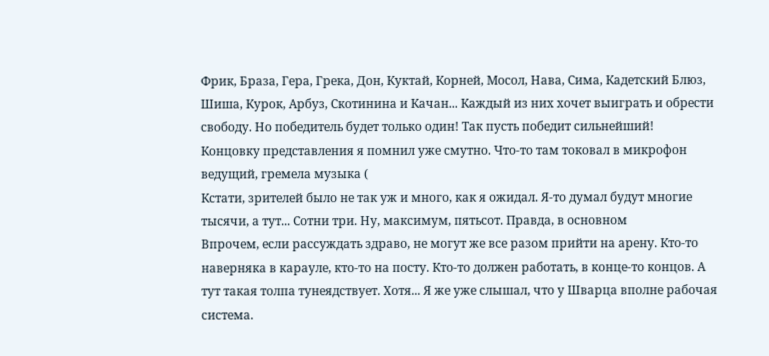Фрик, Браза, Гера, Грека, Дон, Куктай, Корней, Мосол, Нава, Сима, Кадетский Блюз, Шиша, Курок, Арбуз, Скотинина и Качан... Каждый из них хочет выиграть и обрести свободу. Но победитель будет только один! Так пусть победит сильнейший!
Концовку представления я помнил уже смутно. Что-то там токовал в микрофон ведущий, гремела музыка (
Кстати, зрителей было не так уж и много, как я ожидал. Я-то думал будут многие тысячи, а тут... Сотни три. Ну, максимум, пятьсот. Правда, в основном
Впрочем, если рассуждать здраво, не могут же все разом прийти на арену. Кто-то наверняка в карауле, кто-то на посту. Кто-то должен работать, в конце-то концов. А тут такая толпа тунеядствует. Хотя... Я же уже слышал, что у Шварца вполне рабочая система.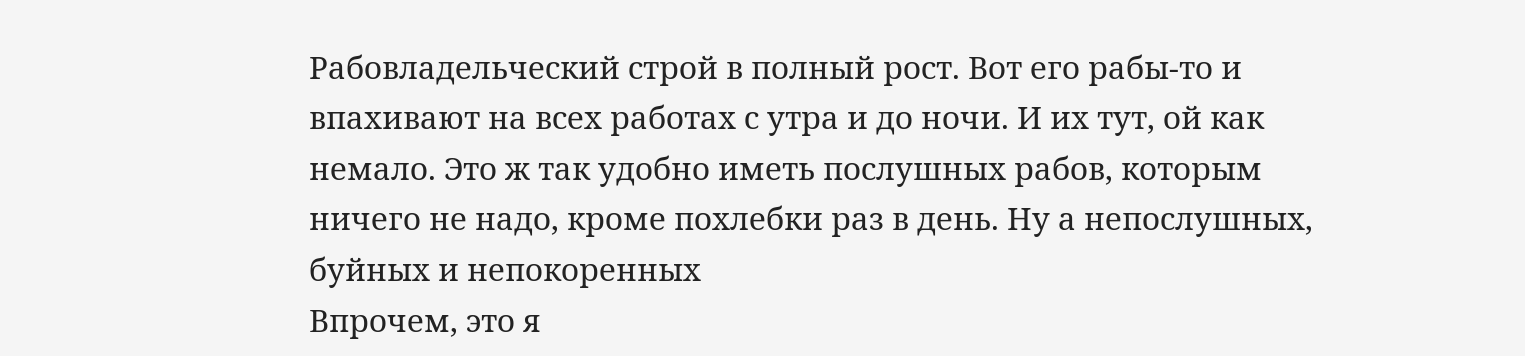Рабовладельческий строй в полный рост. Вот его рабы-то и впахивают на всех работах с утра и до ночи. И их тут, ой как немало. Это ж так удобно иметь послушных рабов, которым ничего не надо, кроме похлебки раз в день. Ну а непослушных, буйных и непокоренных
Впрочем, это я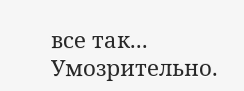все так... Умозрительно.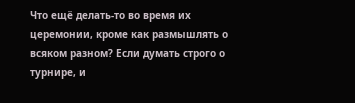Что ещё делать-то во время их церемонии, кроме как размышлять о всяком разном? Если думать строго о турнире, и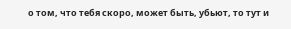о том, что тебя скоро, может быть, убьют, то тут и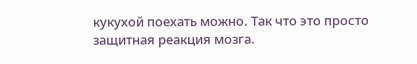кукухой поехать можно. Так что это просто защитная реакция мозга.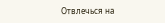Отвлечься на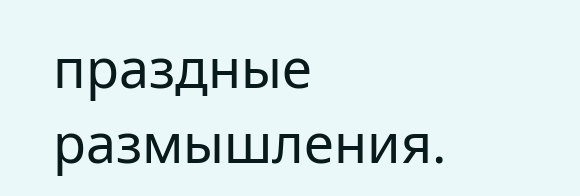праздные размышления.